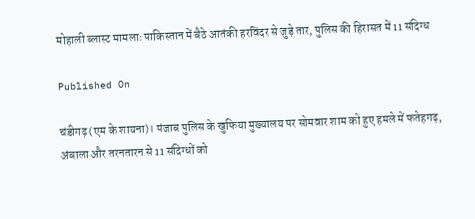मोहाली ब्लास्ट मामलाः पाकिस्तान में बैठे आतंकी हरविंदर से जुड़े तार, पुलिस की हिरासत में 11 संदिग्ध

Published On

चंडीगढ़ (एम के शायना)। पंजाब पुलिस के खुफिया मुख्यालय पर सोमवार शाम को हुए हमले में फतेहगढ़, अंबाला और तरनतारन से 11 संदिग्धों को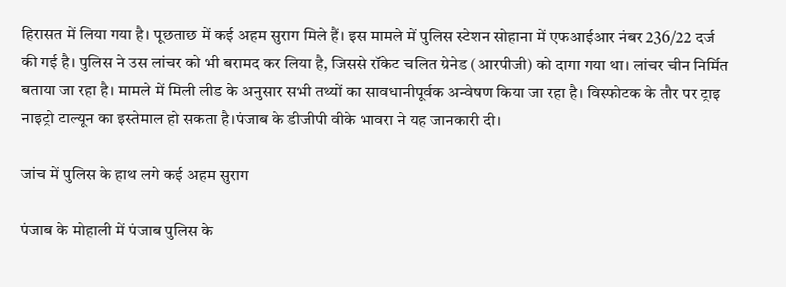हिरासत में लिया गया है। पूछताछ में कई अहम सुराग मिले हैं। इस मामले में पुलिस स्टेशन सोहाना में एफआईआर नंबर 236/22 दर्ज की गई है। पुलिस ने उस लांचर को भी बरामद कर लिया है, जिससे रॉकेट चलित ग्रेनेड (आरपीजी) को दागा गया था। लांचर चीन निर्मित बताया जा रहा है। मामले में मिली लीड के अनुसार सभी तथ्यों का सावधानीपूर्वक अन्वेषण किया जा रहा है। विस्फोटक के तौर पर ट्राइ नाइट्रो टाल्यून का इस्तेमाल हो सकता है।पंजाब के डीजीपी वीके भावरा ने यह जानकारी दी।

जांच में पुलिस के हाथ लगे कई अहम सुराग

पंजाब के मोहाली में पंजाब पुलिस के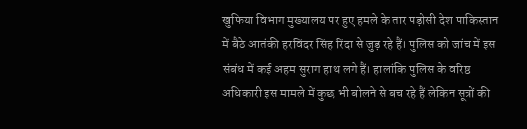खुफिया विभाग मुख्यालय पर हुए हमले के तार पड़ोसी देश पाकिस्तान में बैठे आतंकी हरविंदर सिंह रिंदा से जुड़ रहे हैं। पुलिस को जांच में इस संबंध में कई अहम सुराग हाथ लगे हैं। हालांकि पुलिस के वरिष्ठ अधिकारी इस मामले में कुछ भी बोलने से बच रहे हैं लेकिन सूत्रों की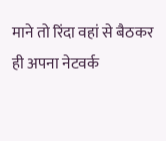माने तो रिंदा वहां से बैठकर ही अपना नेटवर्क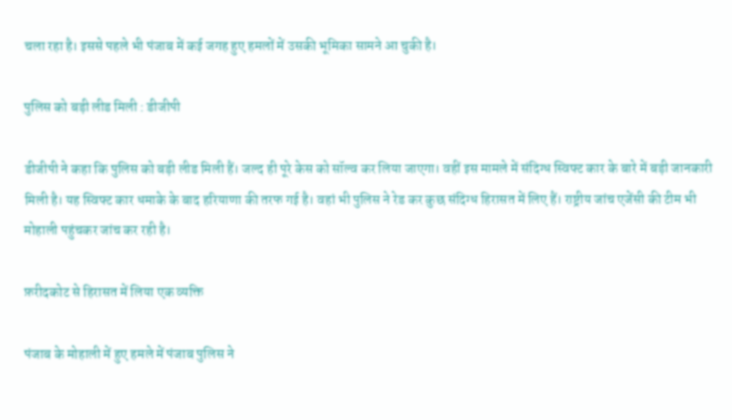चला रहा है। इससे पहले भी पंजाब में कई जगह हुए हमलों में उसकी भूमिका सामने आ चुकी है।

पुलिस को बड़ी लीड मिली : डीजीपी

डीजीपी ने कहा कि पुलिस को बड़ी लीड मिली हैं। जल्द ही पूरे केस को सॉल्व कर लिया जाएगा। वहीं इस मामले में संदिग्ध स्विफ्ट कार के बारे में बड़ी जानकारी मिली है। यह स्विफ्ट कार धमाके के बाद हरियाणा की तरफ गई है। वहां भी पुलिस ने रेड कर कुछ संदिग्ध हिरासत में लिए हैं। राष्ट्रीय जांच एजेंसी की टीम भी मोहाली पहुंचकर जांच कर रही है।

फ़रीदकोट से हिरासत में लिया एक व्यक्ति

पंजाब के मोहाली में हुए हमले में पंजाब पुलिस ने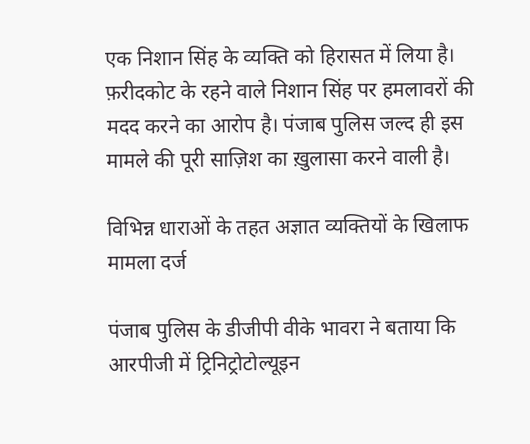एक निशान सिंह के व्यक्ति को हिरासत में लिया है। फ़रीदकोट के रहने वाले निशान सिंह पर हमलावरों की मदद करने का आरोप है। पंजाब पुलिस जल्द ही इस मामले की पूरी साज़िश का ख़ुलासा करने वाली है।

विभिन्न धाराओं के तहत अज्ञात व्यक्तियों के खिलाफ मामला दर्ज

पंजाब पुलिस के डीजीपी वीके भावरा ने बताया कि आरपीजी में ट्रिनिट्रोटोल्यूइन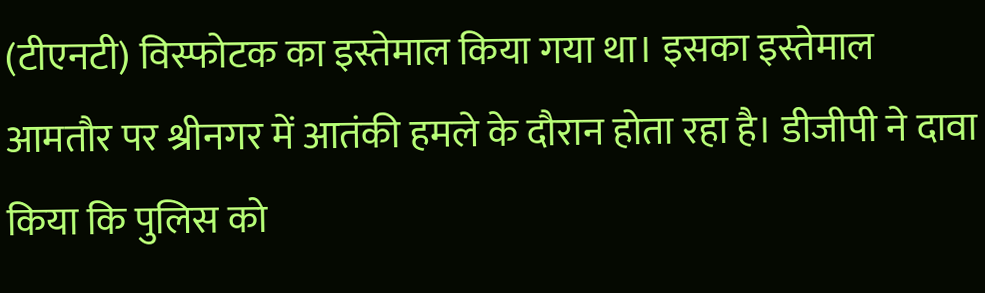(टीएनटी) विस्फोटक का इस्तेमाल किया गया था। इसका इस्तेमाल आमतौर पर श्रीनगर में आतंकी हमले के दौरान होता रहा है। डीजीपी ने दावा किया कि पुलिस को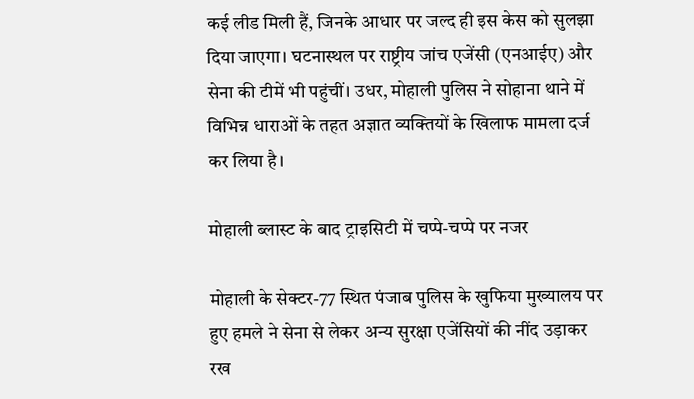कई लीड मिली हैं, जिनके आधार पर जल्द ही इस केस को सुलझा दिया जाएगा। घटनास्थल पर राष्ट्रीय जांच एजेंसी (एनआईए) और सेना की टीमें भी पहुंचीं। उधर, मोहाली पुलिस ने सोहाना थाने में विभिन्न धाराओं के तहत अज्ञात व्यक्तियों के खिलाफ मामला दर्ज कर लिया है।

मोहाली ब्लास्ट के बाद ट्राइसिटी में चप्पे-चप्पे पर नजर

मोहाली के सेक्टर-77 स्थित पंजाब पुलिस के खुफिया मुख्यालय पर हुए हमले ने सेना से लेकर अन्य सुरक्षा एजेंसियों की नींद उड़ाकर रख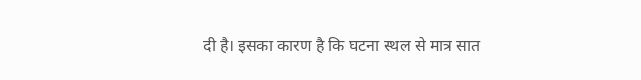दी है। इसका कारण है कि घटना स्थल से मात्र सात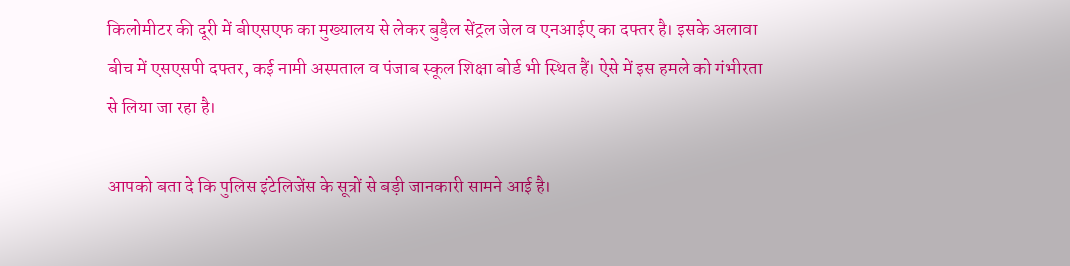किलोमीटर की दूरी में बीएसएफ का मुख्यालय से लेकर बुड़ैल सेंट्रल जेल व एनआईए का दफ्तर है। इसके अलावा बीच में एसएसपी दफ्तर, कई नामी अस्पताल व पंजाब स्कूल शिक्षा बोर्ड भी स्थित हैं। ऐसे में इस हमले को गंभीरता से लिया जा रहा है।

आपको बता दे कि पुलिस इंटेलिजेंस के सूत्रों से बड़ी जानकारी सामने आई है।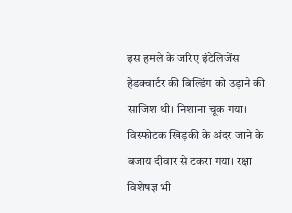इस हमले के जरिए इंटेलिजेंस हेडक्वार्टर की बिल्डिंग को उड़ाने की साजिश थी। निशाना चूक गया। विस्फोटक खिड़की के अंदर जाने के बजाय दीवार से टकरा गया। रक्षा विशेषज्ञ भी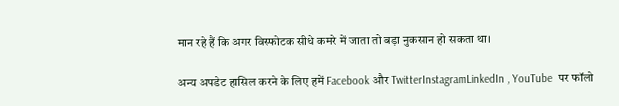मान रहे हैं कि अगर विस्फोटक सीधे कमरे में जाता तो बड़ा नुकसान हो सकता था।

अन्य अपडेट हासिल करने के लिए हमें Facebook और TwitterInstagramLinkedIn , YouTube  पर फॉलो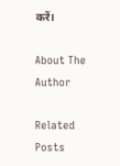करें।

About The Author

Related Posts